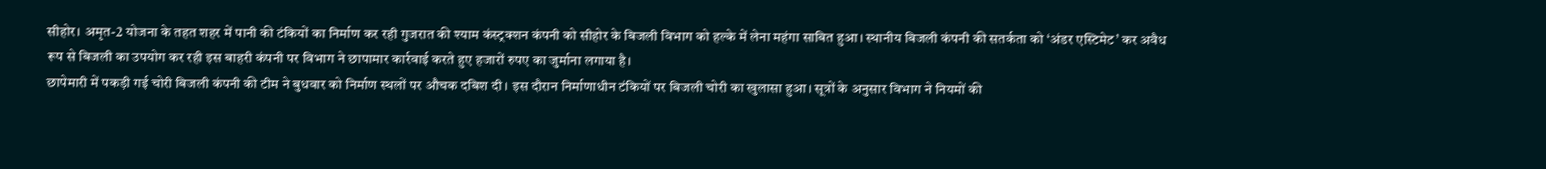सीहोर। अमृत-2 योजना के तहत शहर में पानी की टंकियों का निर्माण कर रही गुजरात की श्याम कंस्ट्रक्शन कंपनी को सीहोर के बिजली विभाग को हल्के में लेना महंगा साबित हुआ। स्थानीय बिजली कंपनी की सतर्कता को ‘अंडर एस्टिमेट’ कर अवैध रूप से बिजली का उपयोग कर रही इस बाहरी कंपनी पर विभाग ने छापामार कार्रवाई करते हुए हजारों रुपए का जुर्माना लगाया है।
छापेमारी में पकड़ी गई चोरी बिजली कंपनी की टीम ने बुधवार को निर्माण स्थलों पर औचक दबिश दी। इस दौरान निर्माणाधीन टंकियों पर बिजली चोरी का खुलासा हुआ। सूत्रों के अनुसार विभाग ने नियमों की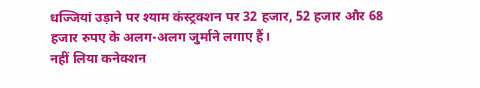धज्जियां उड़ाने पर श्याम कंस्ट्रक्शन पर 32 हजार, 52 हजार और 68 हजार रुपए के अलग-अलग जुर्माने लगाए हैं।
नहीं लिया कनेक्शन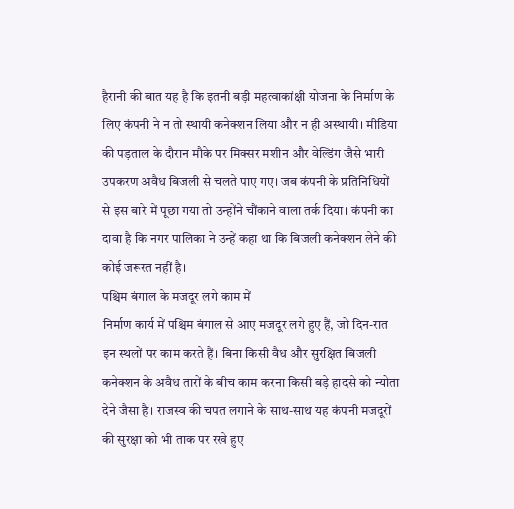हैरानी की बात यह है कि इतनी बड़ी महत्वाकांक्षी योजना के निर्माण के लिए कंपनी ने न तो स्थायी कनेक्शन लिया और न ही अस्थायी। मीडिया की पड़ताल के दौरान मौके पर मिक्सर मशीन और वेल्डिंग जैसे भारी उपकरण अवैध बिजली से चलते पाए गए। जब कंपनी के प्रतिनिधियों से इस बारे में पूछा गया तो उन्होंने चौंकाने वाला तर्क दिया। कंपनी का दावा है कि नगर पालिका ने उन्हें कहा था कि बिजली कनेक्शन लेने की कोई जरूरत नहीं है।
पश्चिम बंगाल के मजदूर लगे काम में
निर्माण कार्य में पश्चिम बंगाल से आए मजदूर लगे हुए हैं, जो दिन-रात इन स्थलों पर काम करते हैं। बिना किसी वैध और सुरक्षित बिजली कनेक्शन के अवैध तारों के बीच काम करना किसी बड़े हादसे को न्योता देने जैसा है। राजस्व की चपत लगाने के साथ-साथ यह कंपनी मजदूरों की सुरक्षा को भी ताक पर रखे हुए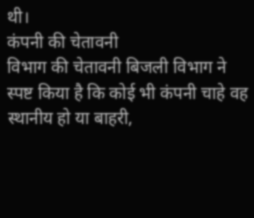थी।
कंपनी की चेतावनी
विभाग की चेतावनी बिजली विभाग ने स्पष्ट किया है कि कोई भी कंपनी चाहे वह स्थानीय हो या बाहरी,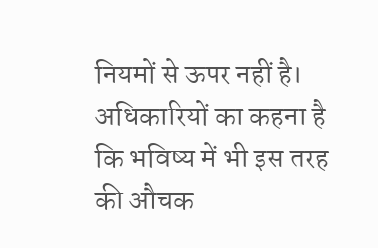नियमों से ऊपर नहीं है। अधिकारियों का कहना है कि भविष्य में भी इस तरह की औचक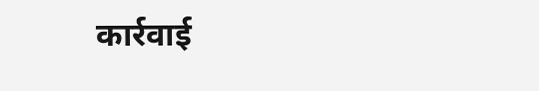कार्रवाई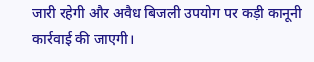जारी रहेगी और अवैध बिजली उपयोग पर कड़ी कानूनी कार्रवाई की जाएगी।